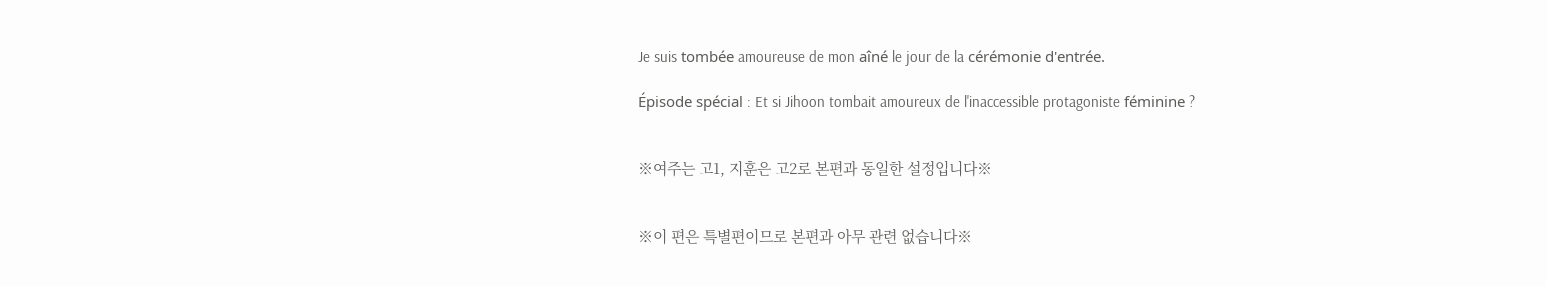Je suis tombée amoureuse de mon aîné le jour de la cérémonie d'entrée.

Épisode spécial : Et si Jihoon tombait amoureux de l'inaccessible protagoniste féminine ?


※여주는 고1, 지훈은 고2로 본편과 동일한 설정입니다※


※이 편은 특별편이므로 본편과 아무 관련 없습니다※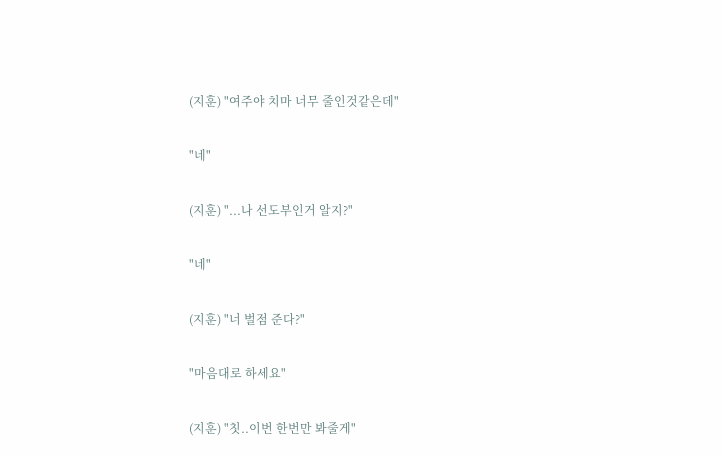(지훈) "여주야 치마 너무 줄인것같은데"


"네"


(지훈) "...나 선도부인거 알지?"


"네"


(지훈) "너 벌점 준다?"


"마음대로 하세요"


(지훈) "칫..이번 한번만 봐줄게"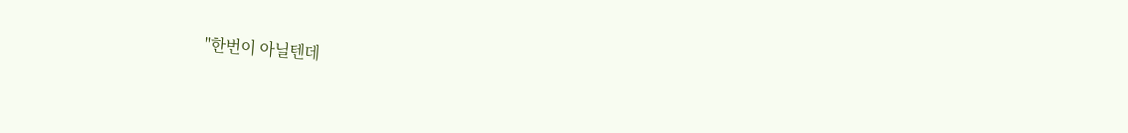"한번이 아닐텐데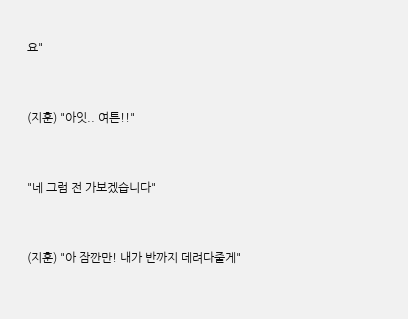요"


(지훈) "아잇.. 여튼!!"


"네 그럼 전 가보겠습니다"


(지훈) "아 잠깐만! 내가 반까지 데려다줄게"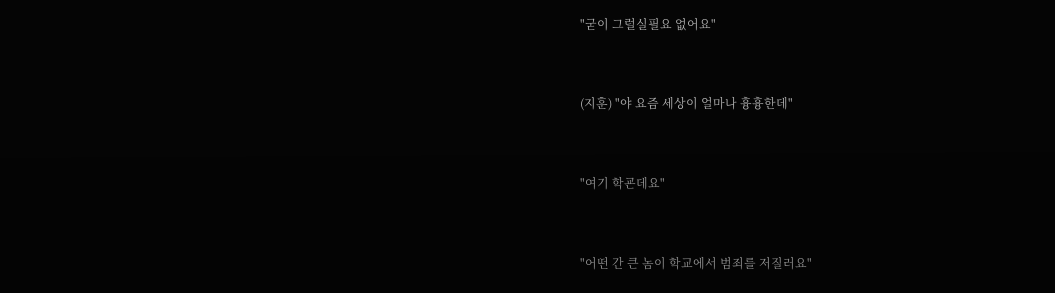"굳이 그럴실필요 없어요"


(지훈) "야 요즘 세상이 얼마나 흉흉한데"


"여기 학굔데요"


"어떤 간 큰 놈이 학교에서 범죄를 저질러요"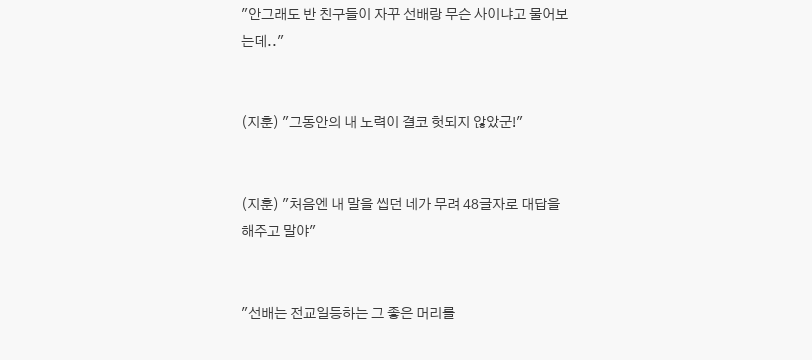"안그래도 반 친구들이 자꾸 선배랑 무슨 사이냐고 물어보는데.."


(지훈) "그동안의 내 노력이 결코 헛되지 않았군!"


(지훈) "처음엔 내 말을 씹던 네가 무려 48글자로 대답을
해주고 말야"


"선배는 전교일등하는 그 좋은 머리를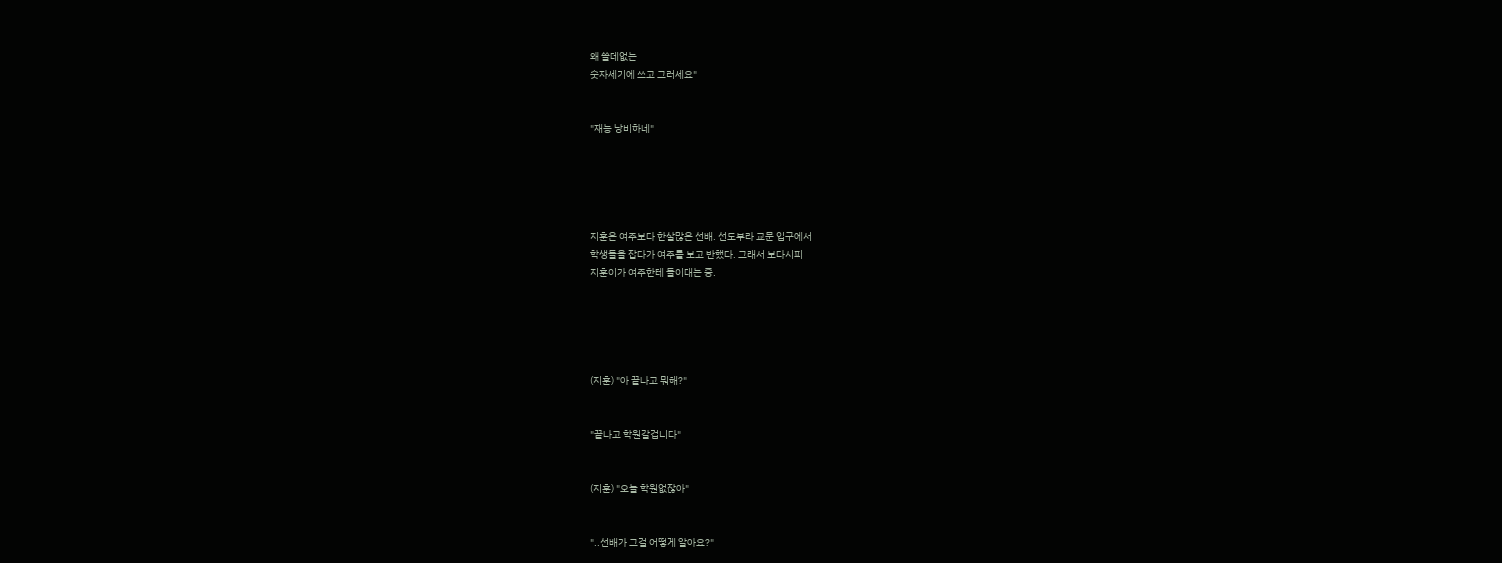왜 쓸데없는
숫자세기에 쓰고 그러세요"


"재능 낭비하네"





지훈은 여주보다 한살많은 선배. 선도부라 교문 입구에서
학생들을 잡다가 여주를 보고 반했다. 그래서 보다시피
지훈이가 여주한테 들이대는 중.





(지훈) "아 끝나고 뭐해?"


"끝나고 학원갈겁니다"


(지훈) "오늘 학원없잖아"


"..선배가 그걸 어떻게 알아요?"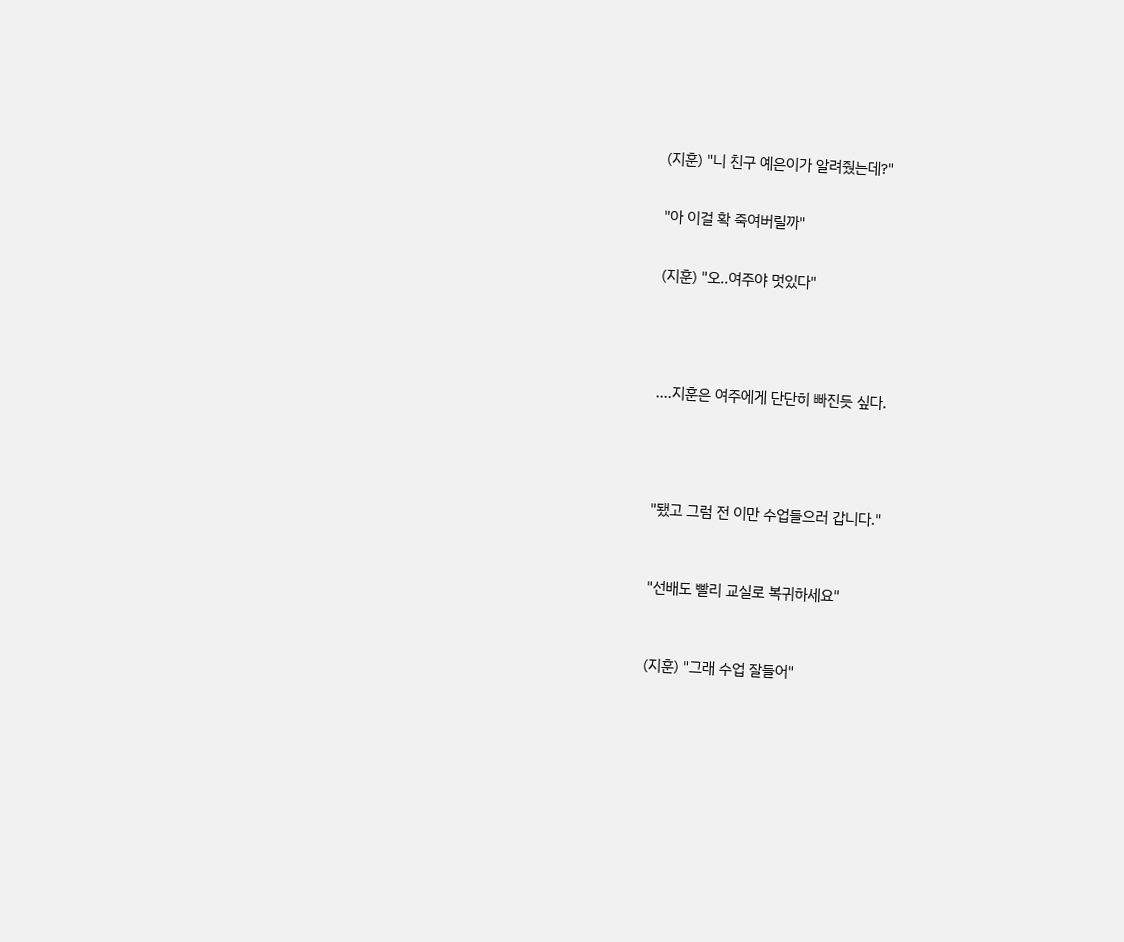(지훈) "니 친구 예은이가 알려줬는데?"


"아 이걸 확 죽여버릴까"


(지훈) "오..여주야 멋있다"





....지훈은 여주에게 단단히 빠진듯 싶다.





"됐고 그럼 전 이만 수업들으러 갑니다."



"선배도 빨리 교실로 복귀하세요"



(지훈) "그래 수업 잘들어"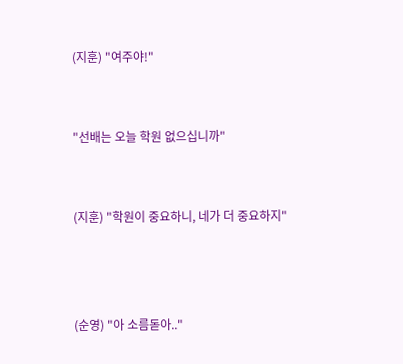(지훈) "여주야!"


"선배는 오늘 학원 없으십니까"


(지훈) "학원이 중요하니, 네가 더 중요하지"



(순영) "아 소름돋아.."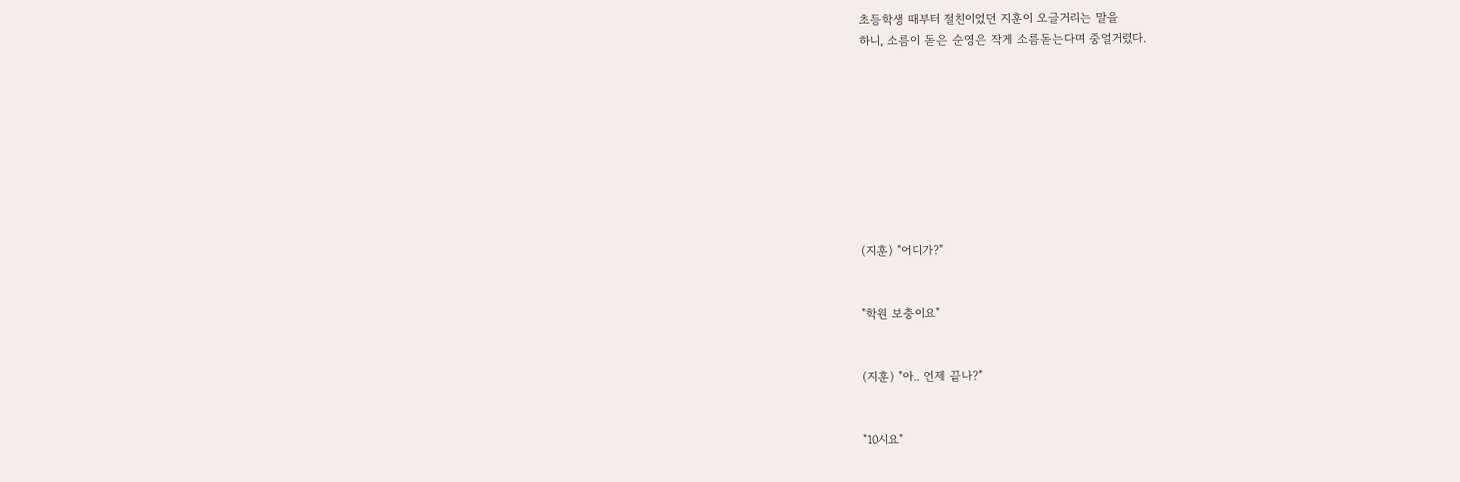초등학생 때부터 절친이었던 지훈이 오글거리는 말을
하니, 소름이 돋은 순영은 작게 소름돋는다며 중얼거렸다.









(지훈) "어디가?"


"학원 보충이요"


(지훈) "아.. 언제 끝나?"


"10시요"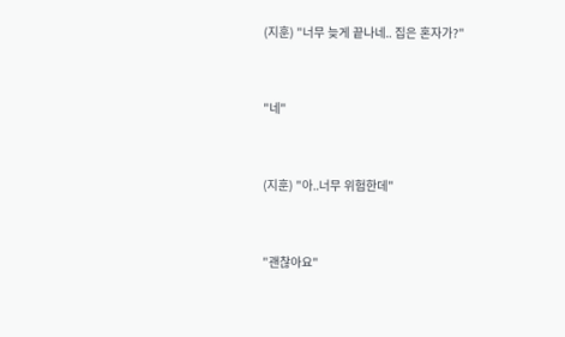(지훈) "너무 늦게 끝나네.. 집은 혼자가?"


"네"


(지훈) "아..너무 위험한데"


"괜찮아요"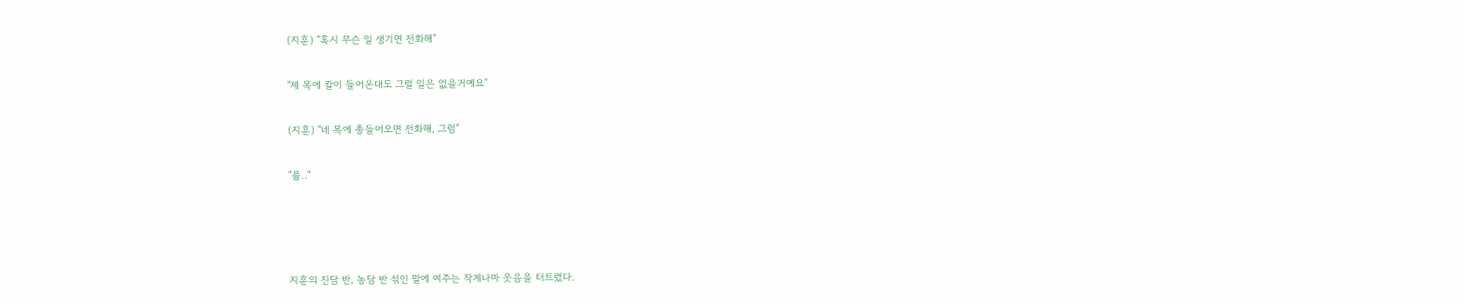(지훈) "혹시 무슨 일 생기면 전화해"


"제 목에 칼이 들어온대도 그럴 일은 없을거예요"


(지훈) "네 목에 총들어오면 전화해, 그럼"


"풉.."






지훈의 진담 반, 농담 반 섞인 말에 여주는 작게나마 웃음을 터트렸다.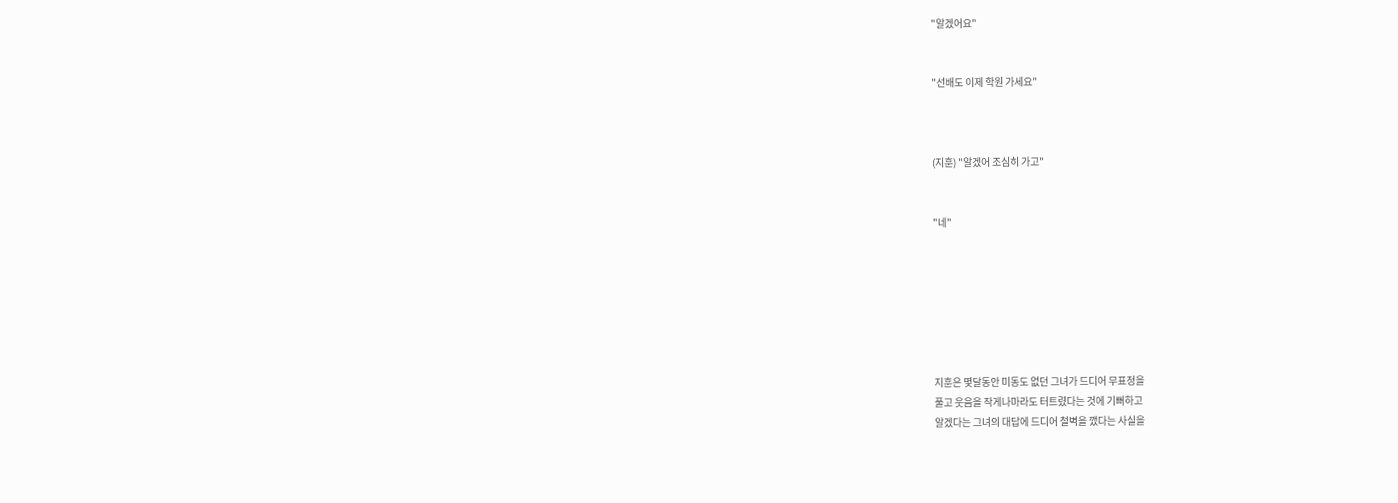"알겠어요"


"선배도 이제 학원 가세요"



(지훈) "알겠어 조심히 가고"


"네"







지훈은 몇달동안 미동도 없던 그녀가 드디어 무표정을
풀고 웃음을 작게나마라도 터트렸다는 것에 기뻐하고
알겠다는 그녀의 대답에 드디어 철벽을 깼다는 사실을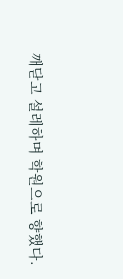깨닫고 설레하며 학원으로 향했다.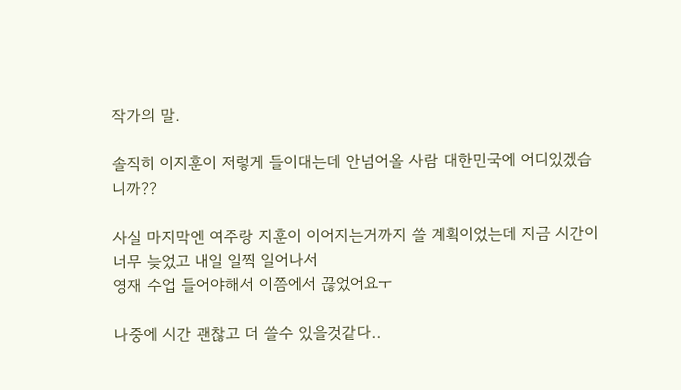작가의 말.

솔직히 이지훈이 저렇게 들이대는데 안넘어올 사람 대한민국에 어디있겠습니까??

사실 마지막엔 여주랑 지훈이 이어지는거까지 쓸 계획이었는데 지금 시간이 너무 늦었고 내일 일찍 일어나서
영재 수업 들어야해서 이쯤에서 끊었어요ㅜ

나중에 시간 괜찮고 더 쓸수 있을것같다..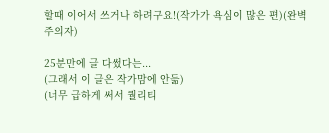할때 이어서 쓰거나 하려구요!(작가가 욕심이 많은 편)(완벽주의자)

25분만에 글 다썼다는...
(그래서 이 글은 작가맘에 안듦)
(너무 급하게 써서 퀄리티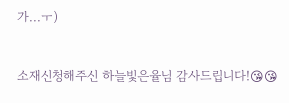가...ㅜ)


소재신청해주신 하늘빛은율님 감사드립니다!😘😘